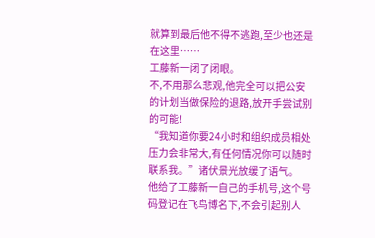就算到最后他不得不逃跑,至少也还是在这里……
工藤新一闭了闭眼。
不,不用那么悲观,他完全可以把公安的计划当做保险的退路,放开手尝试别的可能!
“我知道你要24小时和组织成员相处压力会非常大,有任何情况你可以随时联系我。”诸伏景光放缓了语气。
他给了工藤新一自己的手机号,这个号码登记在飞鸟博名下,不会引起别人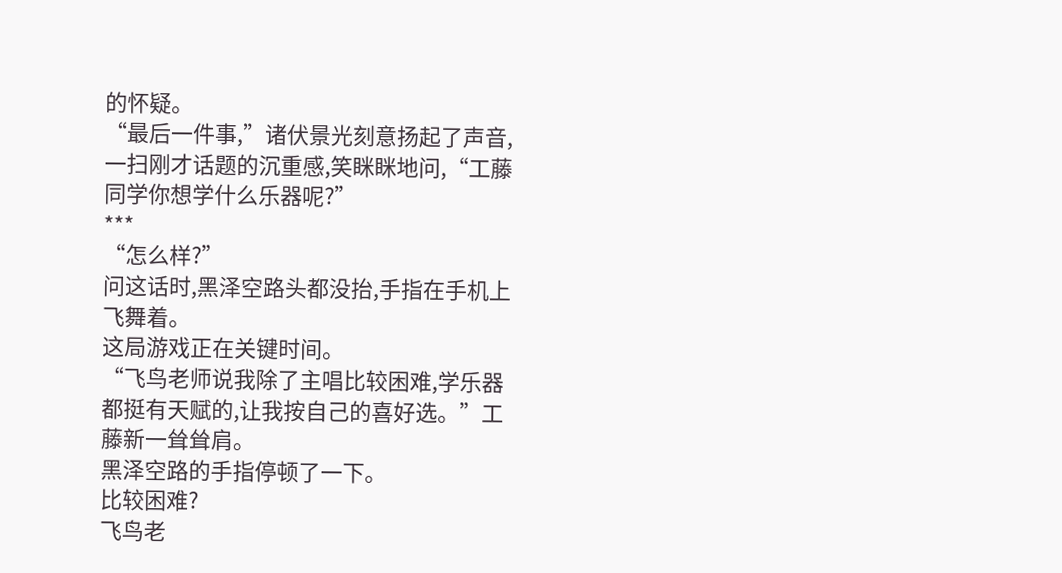的怀疑。
“最后一件事,”诸伏景光刻意扬起了声音,一扫刚才话题的沉重感,笑眯眯地问,“工藤同学你想学什么乐器呢?”
***
“怎么样?”
问这话时,黑泽空路头都没抬,手指在手机上飞舞着。
这局游戏正在关键时间。
“飞鸟老师说我除了主唱比较困难,学乐器都挺有天赋的,让我按自己的喜好选。”工藤新一耸耸肩。
黑泽空路的手指停顿了一下。
比较困难?
飞鸟老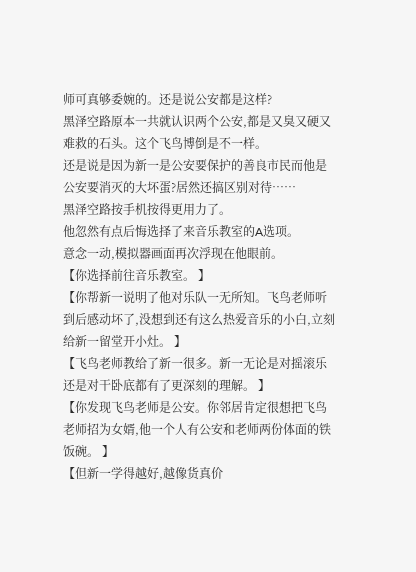师可真够委婉的。还是说公安都是这样?
黑泽空路原本一共就认识两个公安,都是又臭又硬又难救的石头。这个飞鸟博倒是不一样。
还是说是因为新一是公安要保护的善良市民而他是公安要消灭的大坏蛋?居然还搞区别对待……
黑泽空路按手机按得更用力了。
他忽然有点后悔选择了来音乐教室的A选项。
意念一动,模拟器画面再次浮现在他眼前。
【你选择前往音乐教室。 】
【你帮新一说明了他对乐队一无所知。飞鸟老师听到后感动坏了,没想到还有这么热爱音乐的小白,立刻给新一留堂开小灶。 】
【飞鸟老师教给了新一很多。新一无论是对摇滚乐还是对干卧底都有了更深刻的理解。 】
【你发现飞鸟老师是公安。你邻居肯定很想把飞鸟老师招为女婿,他一个人有公安和老师两份体面的铁饭碗。 】
【但新一学得越好,越像货真价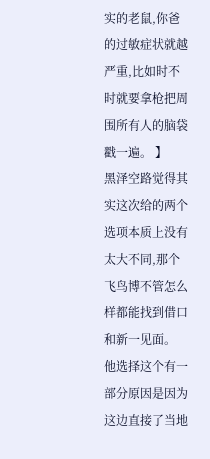实的老鼠,你爸的过敏症状就越严重,比如时不时就要拿枪把周围所有人的脑袋戳一遍。 】
黑泽空路觉得其实这次给的两个选项本质上没有太大不同,那个飞鸟博不管怎么样都能找到借口和新一见面。
他选择这个有一部分原因是因为这边直接了当地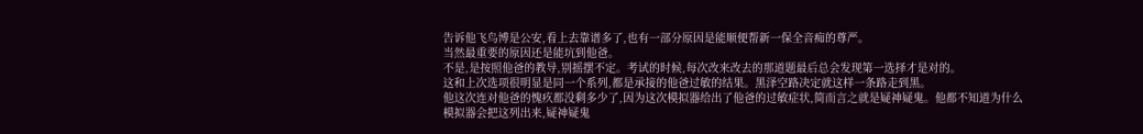告诉他飞鸟博是公安,看上去靠谱多了,也有一部分原因是能顺便帮新一保全音痴的尊严。
当然最重要的原因还是能坑到他爸。
不是,是按照他爸的教导,别摇摆不定。考试的时候,每次改来改去的那道题最后总会发现第一选择才是对的。
这和上次选项很明显是同一个系列,都是承接的他爸过敏的结果。黑泽空路决定就这样一条路走到黑。
他这次连对他爸的愧疚都没剩多少了,因为这次模拟器给出了他爸的过敏症状,简而言之就是疑神疑鬼。他都不知道为什么模拟器会把这列出来,疑神疑鬼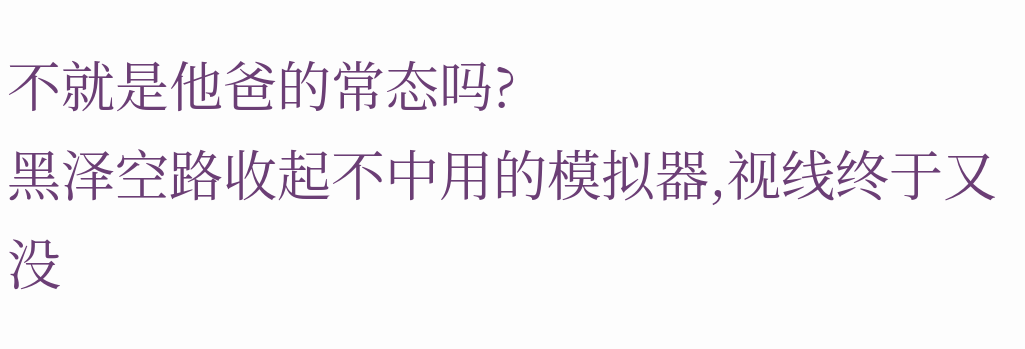不就是他爸的常态吗?
黑泽空路收起不中用的模拟器,视线终于又没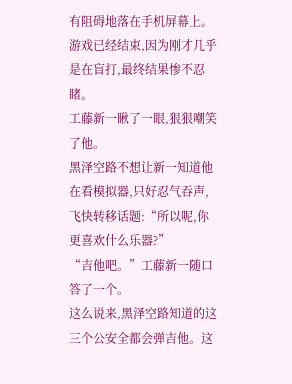有阻碍地落在手机屏幕上。
游戏已经结束,因为刚才几乎是在盲打,最终结果惨不忍睹。
工藤新一瞅了一眼,狠狠嘲笑了他。
黑泽空路不想让新一知道他在看模拟器,只好忍气吞声,飞快转移话题:“所以呢,你更喜欢什么乐器?”
“吉他吧。”工藤新一随口答了一个。
这么说来,黑泽空路知道的这三个公安全都会弹吉他。这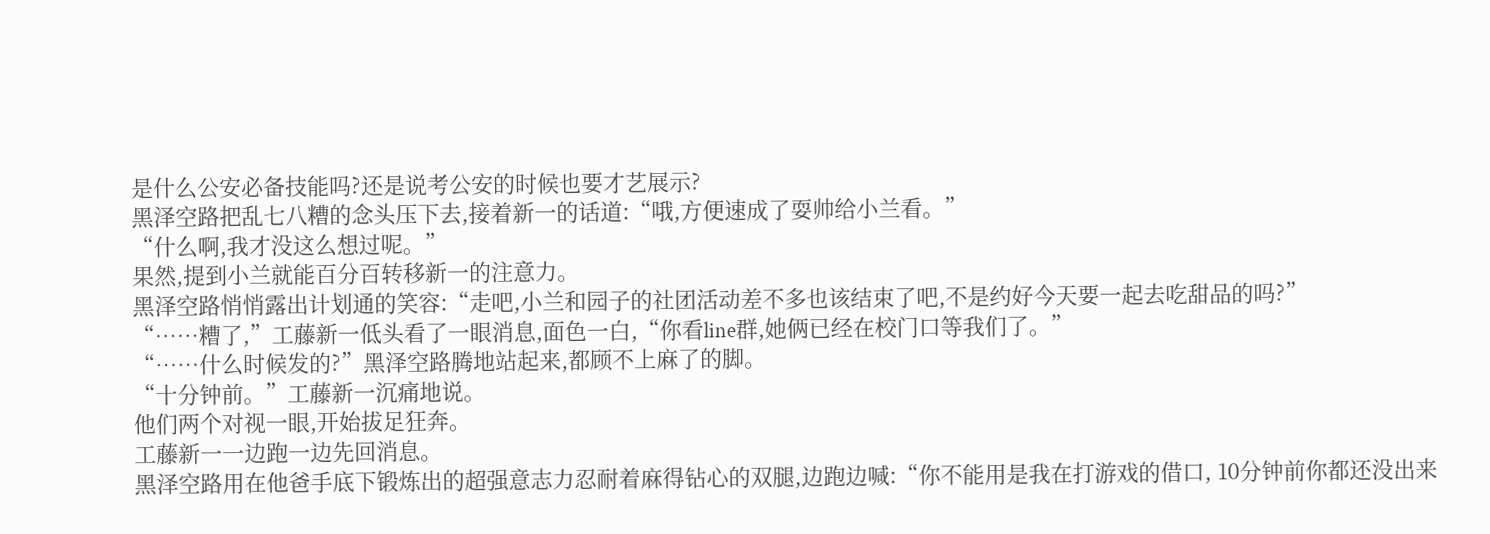是什么公安必备技能吗?还是说考公安的时候也要才艺展示?
黑泽空路把乱七八糟的念头压下去,接着新一的话道:“哦,方便速成了耍帅给小兰看。”
“什么啊,我才没这么想过呢。”
果然,提到小兰就能百分百转移新一的注意力。
黑泽空路悄悄露出计划通的笑容:“走吧,小兰和园子的社团活动差不多也该结束了吧,不是约好今天要一起去吃甜品的吗?”
“……糟了,”工藤新一低头看了一眼消息,面色一白,“你看line群,她俩已经在校门口等我们了。”
“……什么时候发的?”黑泽空路腾地站起来,都顾不上麻了的脚。
“十分钟前。”工藤新一沉痛地说。
他们两个对视一眼,开始拔足狂奔。
工藤新一一边跑一边先回消息。
黑泽空路用在他爸手底下锻炼出的超强意志力忍耐着麻得钻心的双腿,边跑边喊:“你不能用是我在打游戏的借口, 10分钟前你都还没出来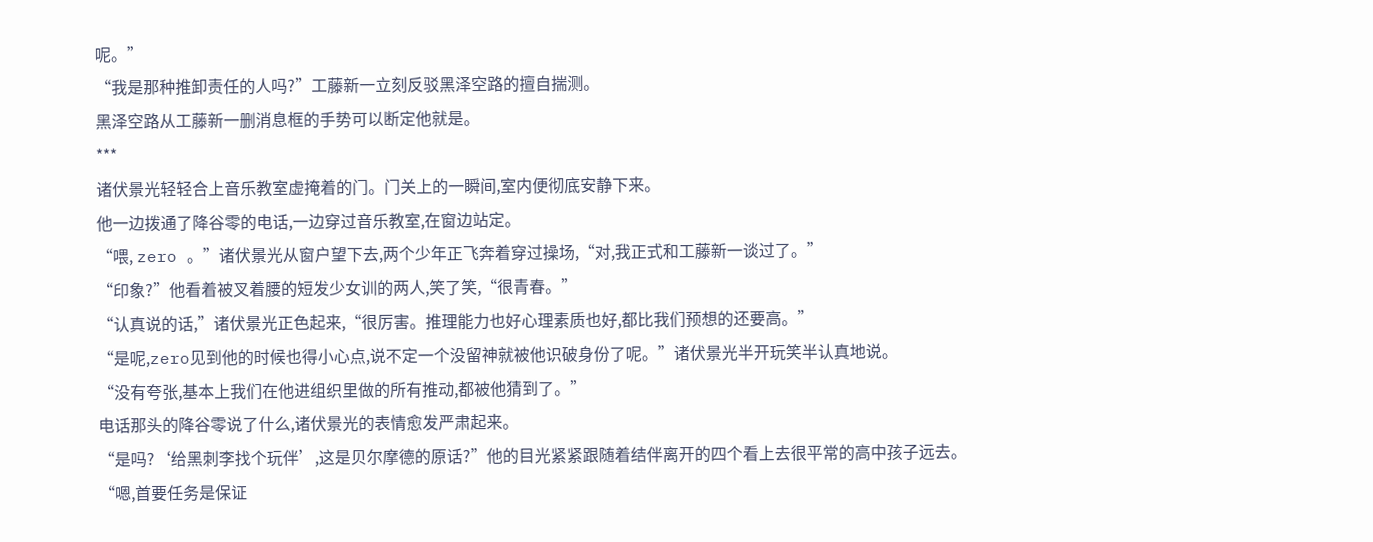呢。”
“我是那种推卸责任的人吗?”工藤新一立刻反驳黑泽空路的擅自揣测。
黑泽空路从工藤新一删消息框的手势可以断定他就是。
***
诸伏景光轻轻合上音乐教室虚掩着的门。门关上的一瞬间,室内便彻底安静下来。
他一边拨通了降谷零的电话,一边穿过音乐教室,在窗边站定。
“喂, zero 。”诸伏景光从窗户望下去,两个少年正飞奔着穿过操场,“对,我正式和工藤新一谈过了。”
“印象?”他看着被叉着腰的短发少女训的两人,笑了笑,“很青春。”
“认真说的话,”诸伏景光正色起来,“很厉害。推理能力也好心理素质也好,都比我们预想的还要高。”
“是呢,zero见到他的时候也得小心点,说不定一个没留神就被他识破身份了呢。”诸伏景光半开玩笑半认真地说。
“没有夸张,基本上我们在他进组织里做的所有推动,都被他猜到了。”
电话那头的降谷零说了什么,诸伏景光的表情愈发严肃起来。
“是吗?‘给黑刺李找个玩伴’,这是贝尔摩德的原话?”他的目光紧紧跟随着结伴离开的四个看上去很平常的高中孩子远去。
“嗯,首要任务是保证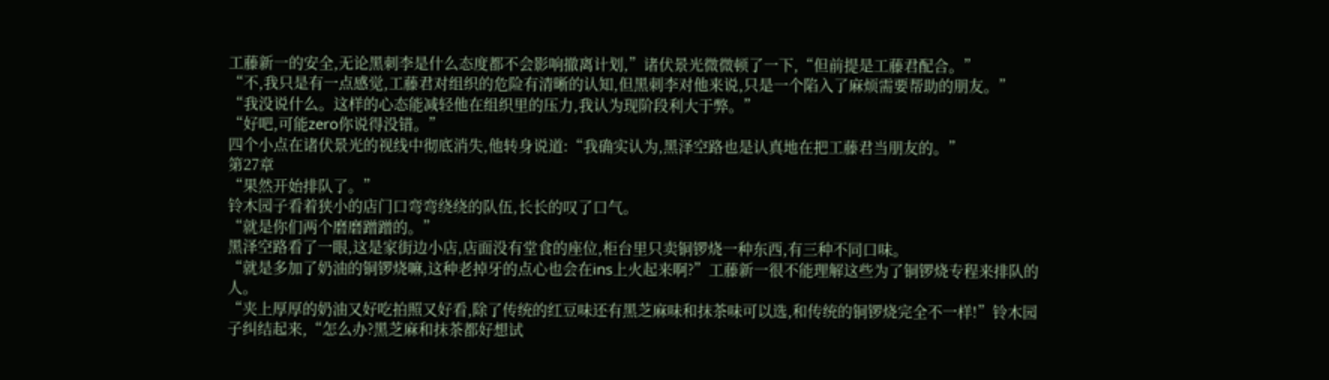工藤新一的安全,无论黑刺李是什么态度都不会影响撤离计划,”诸伏景光微微顿了一下,“但前提是工藤君配合。”
“不,我只是有一点感觉,工藤君对组织的危险有清晰的认知,但黑刺李对他来说,只是一个陷入了麻烦需要帮助的朋友。”
“我没说什么。这样的心态能减轻他在组织里的压力,我认为现阶段利大于弊。”
“好吧,可能zero你说得没错。”
四个小点在诸伏景光的视线中彻底消失,他转身说道:“我确实认为,黑泽空路也是认真地在把工藤君当朋友的。”
第27章
“果然开始排队了。”
铃木园子看着狭小的店门口弯弯绕绕的队伍,长长的叹了口气。
“就是你们两个磨磨蹭蹭的。”
黑泽空路看了一眼,这是家街边小店,店面没有堂食的座位,柜台里只卖铜锣烧一种东西,有三种不同口味。
“就是多加了奶油的铜锣烧嘛,这种老掉牙的点心也会在ins上火起来啊?”工藤新一很不能理解这些为了铜锣烧专程来排队的人。
“夹上厚厚的奶油又好吃拍照又好看,除了传统的红豆味还有黑芝麻味和抹茶味可以选,和传统的铜锣烧完全不一样!”铃木园子纠结起来,“怎么办?黑芝麻和抹茶都好想试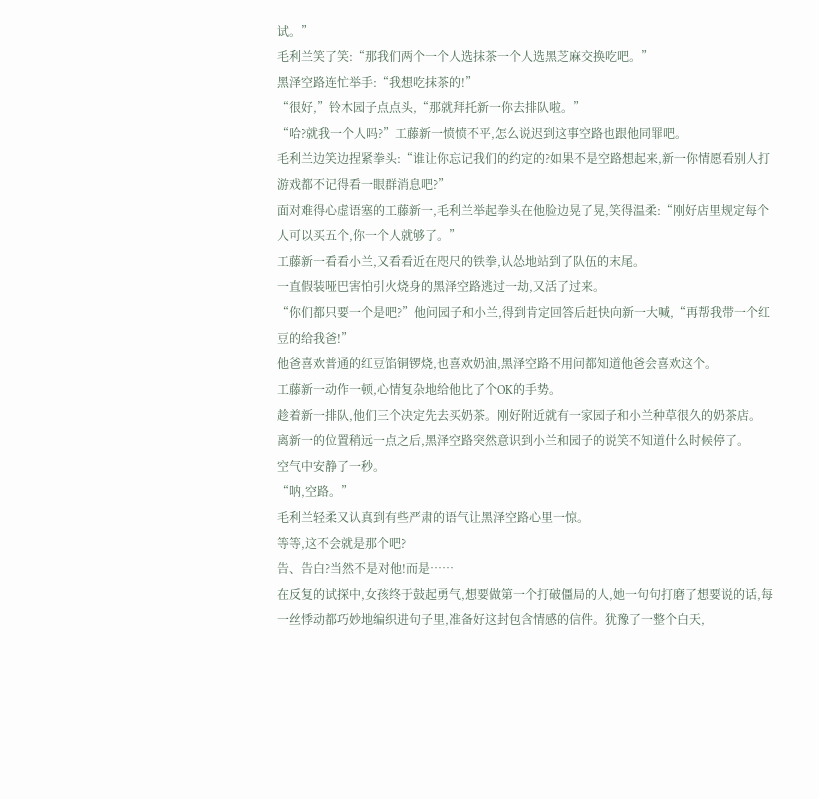试。”
毛利兰笑了笑:“那我们两个一个人选抹茶一个人选黑芝麻交换吃吧。”
黑泽空路连忙举手:“我想吃抹茶的!”
“很好,”铃木园子点点头,“那就拜托新一你去排队啦。”
“哈?就我一个人吗?”工藤新一愤愤不平,怎么说迟到这事空路也跟他同罪吧。
毛利兰边笑边捏紧拳头:“谁让你忘记我们的约定的?如果不是空路想起来,新一你情愿看别人打游戏都不记得看一眼群消息吧?”
面对难得心虚语塞的工藤新一,毛利兰举起拳头在他脸边晃了晃,笑得温柔:“刚好店里规定每个人可以买五个,你一个人就够了。”
工藤新一看看小兰,又看看近在咫尺的铁拳,认怂地站到了队伍的末尾。
一直假装哑巴害怕引火烧身的黑泽空路逃过一劫,又活了过来。
“你们都只要一个是吧?”他问园子和小兰,得到肯定回答后赶快向新一大喊,“再帮我带一个红豆的给我爸!”
他爸喜欢普通的红豆馅铜锣烧,也喜欢奶油,黑泽空路不用问都知道他爸会喜欢这个。
工藤新一动作一顿,心情复杂地给他比了个OK的手势。
趁着新一排队,他们三个决定先去买奶茶。刚好附近就有一家园子和小兰种草很久的奶茶店。
离新一的位置稍远一点之后,黑泽空路突然意识到小兰和园子的说笑不知道什么时候停了。
空气中安静了一秒。
“呐,空路。”
毛利兰轻柔又认真到有些严肃的语气让黑泽空路心里一惊。
等等,这不会就是那个吧?
告、告白?当然不是对他!而是……
在反复的试探中,女孩终于鼓起勇气,想要做第一个打破僵局的人,她一句句打磨了想要说的话,每一丝悸动都巧妙地编织进句子里,准备好这封包含情感的信件。犹豫了一整个白天,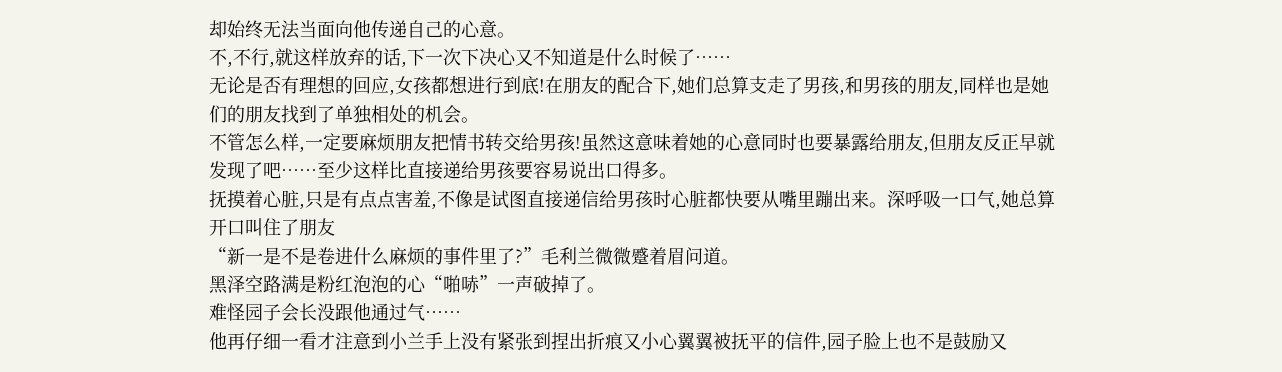却始终无法当面向他传递自己的心意。
不,不行,就这样放弃的话,下一次下决心又不知道是什么时候了……
无论是否有理想的回应,女孩都想进行到底!在朋友的配合下,她们总算支走了男孩,和男孩的朋友,同样也是她们的朋友找到了单独相处的机会。
不管怎么样,一定要麻烦朋友把情书转交给男孩!虽然这意味着她的心意同时也要暴露给朋友,但朋友反正早就发现了吧……至少这样比直接递给男孩要容易说出口得多。
抚摸着心脏,只是有点点害羞,不像是试图直接递信给男孩时心脏都快要从嘴里蹦出来。深呼吸一口气,她总算开口叫住了朋友
“新一是不是卷进什么麻烦的事件里了?”毛利兰微微蹙着眉问道。
黑泽空路满是粉红泡泡的心“啪哧”一声破掉了。
难怪园子会长没跟他通过气……
他再仔细一看才注意到小兰手上没有紧张到捏出折痕又小心翼翼被抚平的信件,园子脸上也不是鼓励又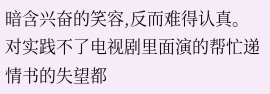暗含兴奋的笑容,反而难得认真。
对实践不了电视剧里面演的帮忙递情书的失望都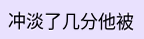冲淡了几分他被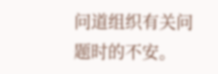问道组织有关问题时的不安。